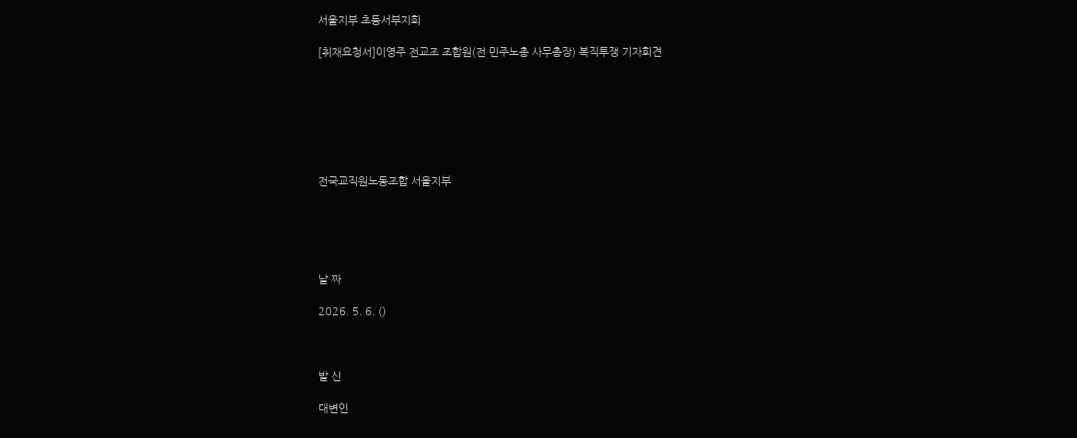서울지부 초등서부지회

[취재요청서]이영주 전교조 조합원(전 민주노총 사무총장) 복직투쟁 기자회견







전국교직원노동조합 서울지부





날 짜

2026. 5. 6. ()



발 신

대변인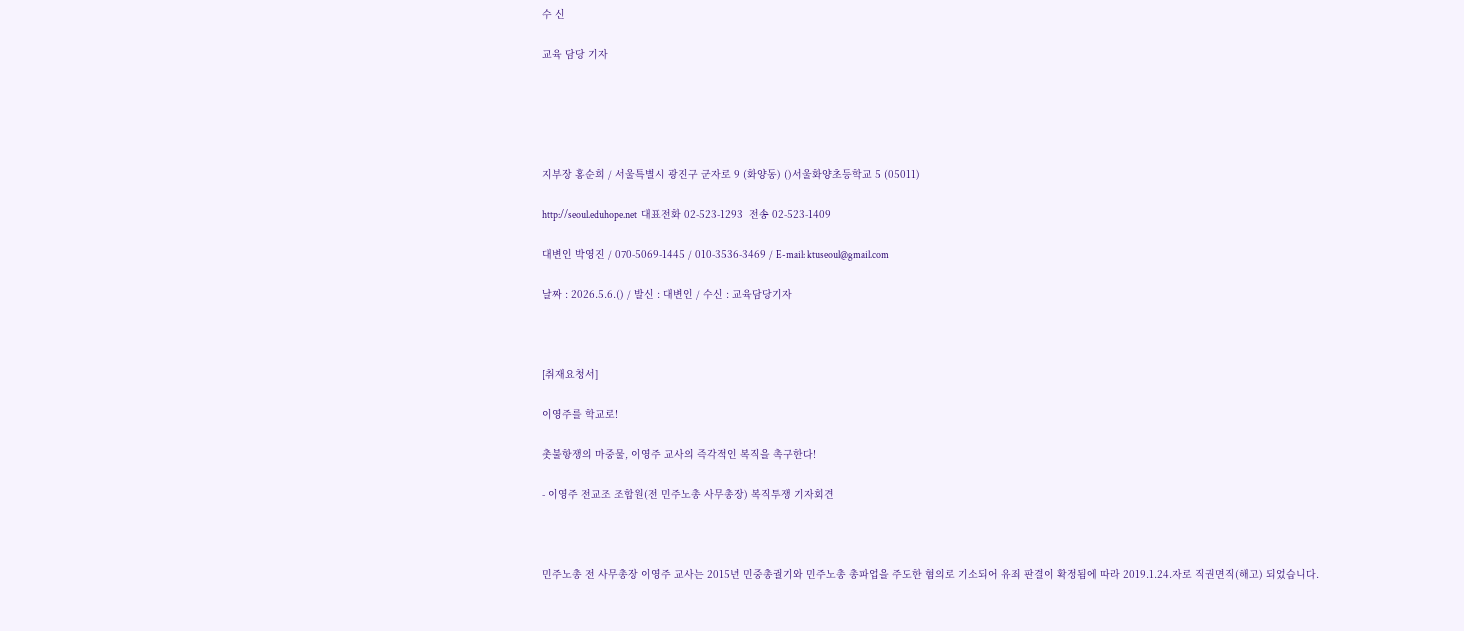수 신

교육 담당 기자





지부장 홍순희 / 서울특별시 광진구 군자로 9 (화양동) ()서울화양초등학교 5 (05011)

http://seoul.eduhope.net  대표전화 02-523-1293  전송 02-523-1409

대변인 박영진 / 070-5069-1445 / 010-3536-3469 / E-mail: ktuseoul@gmail.com

날짜 : 2026.5.6.() / 발신 : 대변인 / 수신 : 교육담당기자



[취재요청서]

이영주를 학교로!

촛불항쟁의 마중물, 이영주 교사의 즉각적인 복직을 촉구한다!

- 이영주 전교조 조합원(전 민주노총 사무총장) 복직투쟁 기자회견



민주노총 전 사무총장 이영주 교사는 2015년 민중총궐기와 민주노총 총파업을 주도한 혐의로 기소되어 유죄 판결이 확정됨에 따라 2019.1.24.자로 직권면직(해고) 되었습니다.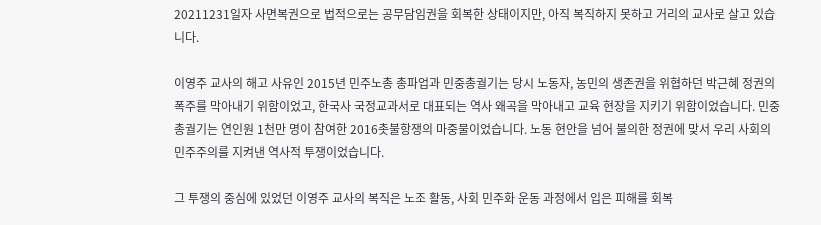20211231일자 사면복권으로 법적으로는 공무담임권을 회복한 상태이지만, 아직 복직하지 못하고 거리의 교사로 살고 있습니다.

이영주 교사의 해고 사유인 2015년 민주노총 총파업과 민중총궐기는 당시 노동자, 농민의 생존권을 위협하던 박근혜 정권의 폭주를 막아내기 위함이었고, 한국사 국정교과서로 대표되는 역사 왜곡을 막아내고 교육 현장을 지키기 위함이었습니다. 민중총궐기는 연인원 1천만 명이 참여한 2016촛불항쟁의 마중물이었습니다. 노동 현안을 넘어 불의한 정권에 맞서 우리 사회의 민주주의를 지켜낸 역사적 투쟁이었습니다.

그 투쟁의 중심에 있었던 이영주 교사의 복직은 노조 활동, 사회 민주화 운동 과정에서 입은 피해를 회복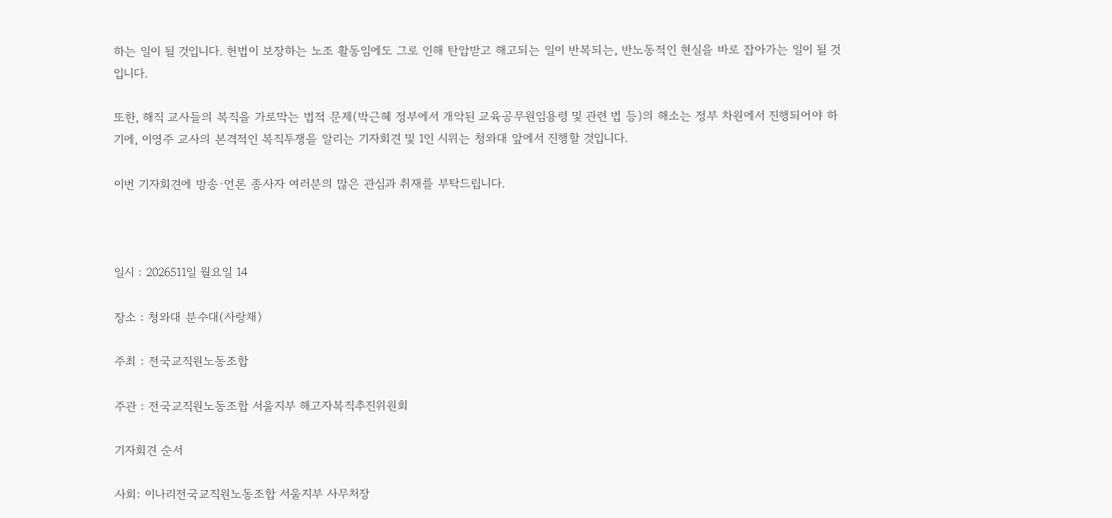하는 일이 될 것입니다. 헌법이 보장하는 노조 활동임에도 그로 인해 탄압받고 해고되는 일이 반복되는, 반노동적인 현실을 바로 잡아가는 일이 될 것입니다.

또한, 해직 교사들의 복직을 가로막는 법적 문제(박근혜 정부에서 개악된 교육공무원임용령 및 관련 법 등)의 해소는 정부 차원에서 진행되어야 하기에, 이영주 교사의 본격적인 복직투쟁을 알리는 기자회견 및 1인 시위는 청와대 앞에서 진행할 것입니다.

이번 기자회견에 방송·언론 종사자 여러분의 많은 관심과 취재를 부탁드립니다.



일시 : 2026511일 월요일 14

장소 : 청와대 분수대(사랑채)

주최 : 전국교직원노동조합

주관 : 전국교직원노동조합 서울지부 해고자복직추진위원회

기자회견 순서

사회: 이나리전국교직원노동조합 서울지부 사무처장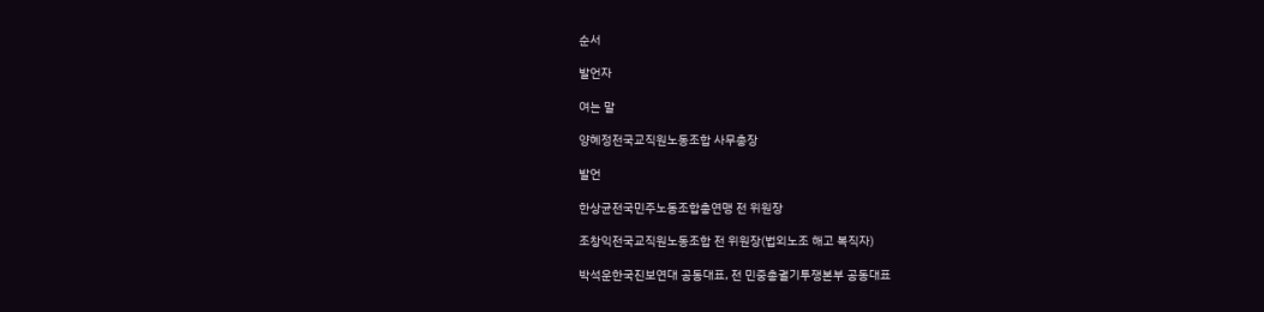순서

발언자

여는 말

양혜정전국교직원노동조합 사무총장

발언

한상균전국민주노동조합총연맹 전 위원장

조창익전국교직원노동조합 전 위원장(법외노조 해고 복직자)

박석운한국진보연대 공동대표, 전 민중총궐기투쟁본부 공동대표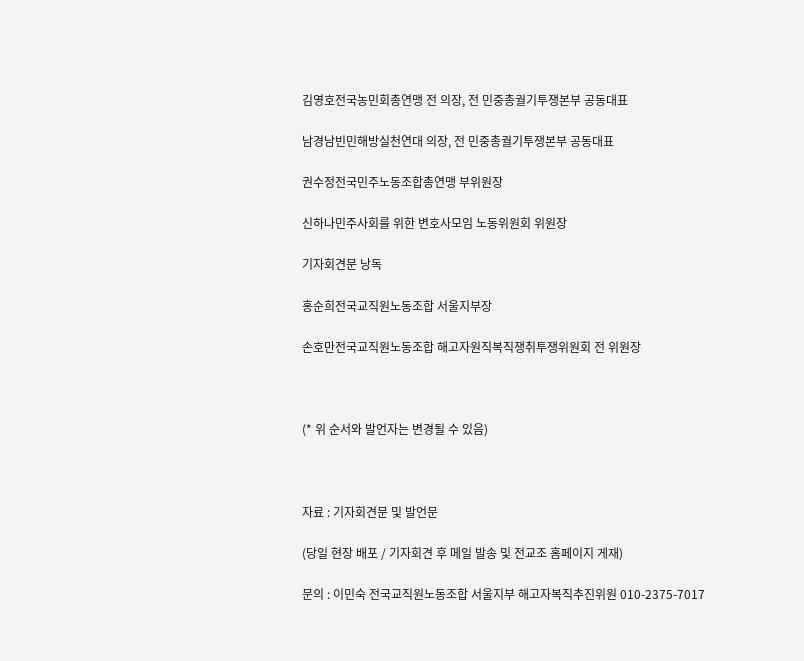김영호전국농민회총연맹 전 의장, 전 민중총궐기투쟁본부 공동대표

남경남빈민해방실천연대 의장, 전 민중총궐기투쟁본부 공동대표

권수정전국민주노동조합총연맹 부위원장

신하나민주사회를 위한 변호사모임 노동위원회 위원장

기자회견문 낭독

홍순희전국교직원노동조합 서울지부장

손호만전국교직원노동조합 해고자원직복직쟁취투쟁위원회 전 위원장



(* 위 순서와 발언자는 변경될 수 있음)



자료 : 기자회견문 및 발언문

(당일 현장 배포 / 기자회견 후 메일 발송 및 전교조 홈페이지 게재)

문의 : 이민숙 전국교직원노동조합 서울지부 해고자복직추진위원 010-2375-7017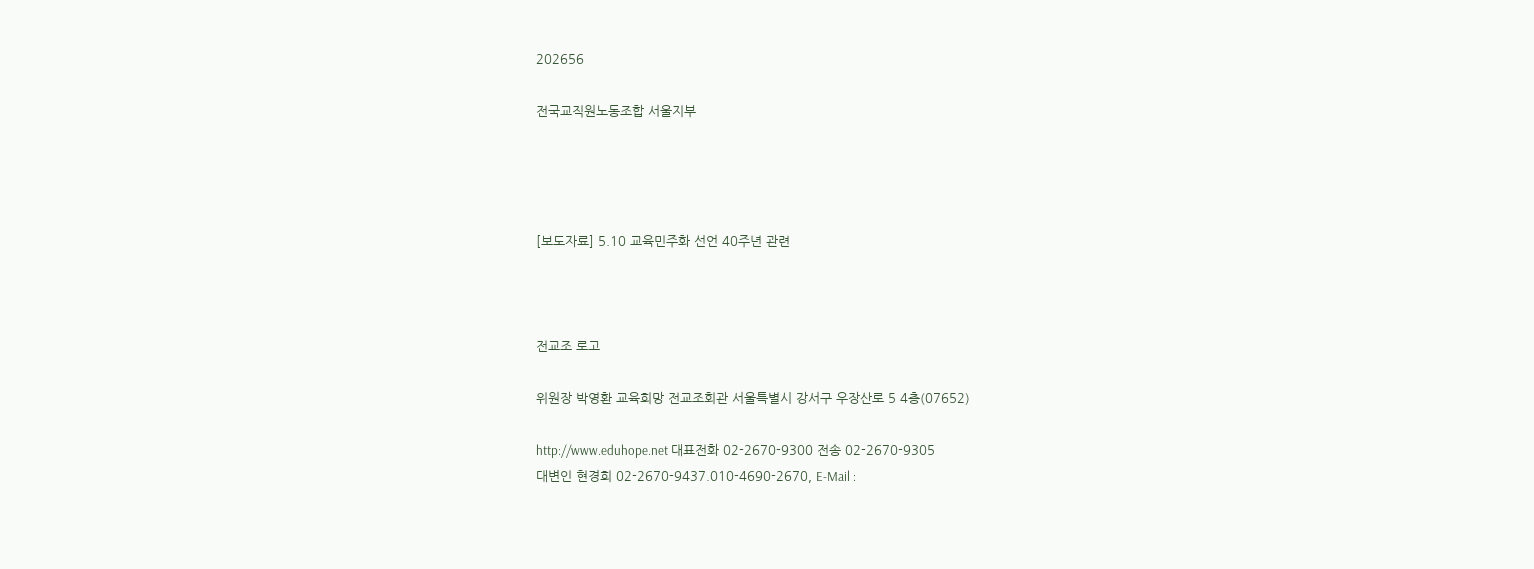202656

전국교직원노동조합 서울지부




[보도자료] 5.10 교육민주화 선언 40주년 관련



전교조 로고

위원장 박영환 교육희망 전교조회관 서울특별시 강서구 우장산로 5 4층(07652)

http://www.eduhope.net 대표전화 02-2670-9300 전송 02-2670-9305
대변인 현경희 02-2670-9437.010-4690-2670, E-Mail :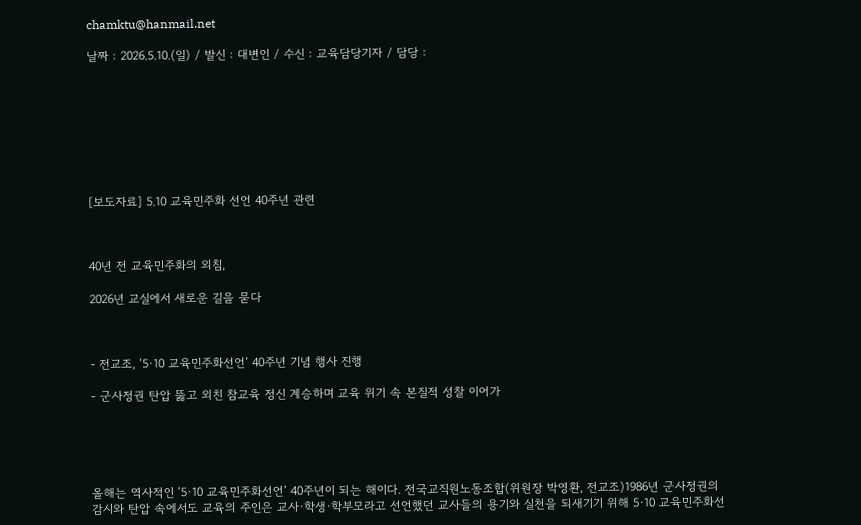chamktu@hanmail.net

날짜 : 2026.5.10.(일) / 발신 : 대변인 / 수신 : 교육담당기자 / 담당 :








[보도자료] 5.10 교육민주화 선언 40주년 관련



40년 전 교육민주화의 외침,

2026년 교실에서 새로운 길을 묻다



- 전교조, ‘5·10 교육민주화선언’ 40주년 기념 행사 진행

- 군사정권 탄압 뚫고 외친 참교육 정신 계승하며 교육 위기 속 본질적 성찰 이어가





올해는 역사적인 ‘5·10 교육민주화선언’ 40주년이 되는 해이다. 전국교직원노동조합(위원장 박영환, 전교조)1986년 군사정권의 감시와 탄압 속에서도 교육의 주인은 교사·학생·학부모라고 선언했던 교사들의 용기와 실천을 되새기기 위해 5·10 교육민주화선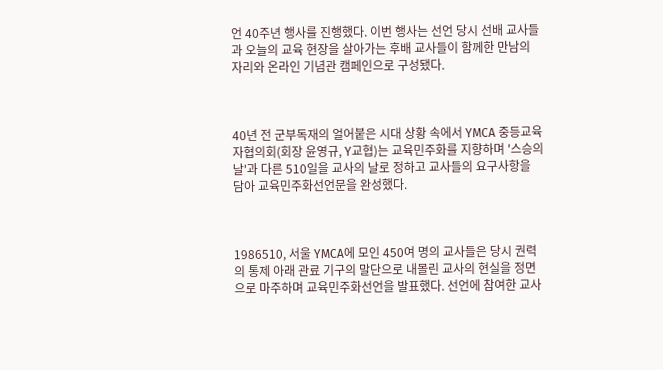언 40주년 행사를 진행했다. 이번 행사는 선언 당시 선배 교사들과 오늘의 교육 현장을 살아가는 후배 교사들이 함께한 만남의 자리와 온라인 기념관 캠페인으로 구성됐다.



40년 전 군부독재의 얼어붙은 시대 상황 속에서 YMCA 중등교육자협의회(회장 윤영규, Y교협)는 교육민주화를 지향하며 '스승의 날'과 다른 510일을 교사의 날로 정하고 교사들의 요구사항을 담아 교육민주화선언문을 완성했다.



1986510, 서울 YMCA에 모인 450여 명의 교사들은 당시 권력의 통제 아래 관료 기구의 말단으로 내몰린 교사의 현실을 정면으로 마주하며 교육민주화선언을 발표했다. 선언에 참여한 교사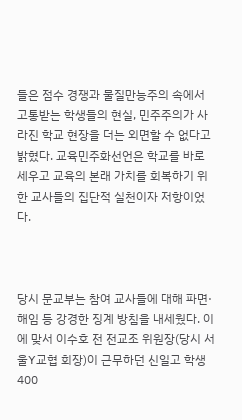들은 점수 경쟁과 물질만능주의 속에서 고통받는 학생들의 현실, 민주주의가 사라진 학교 현장을 더는 외면할 수 없다고 밝혔다. 교육민주화선언은 학교를 바로 세우고 교육의 본래 가치를 회복하기 위한 교사들의 집단적 실천이자 저항이었다.



당시 문교부는 참여 교사들에 대해 파면·해임 등 강경한 징계 방침을 내세웠다. 이에 맞서 이수호 전 전교조 위원장(당시 서울Y교협 회장)이 근무하던 신일고 학생 400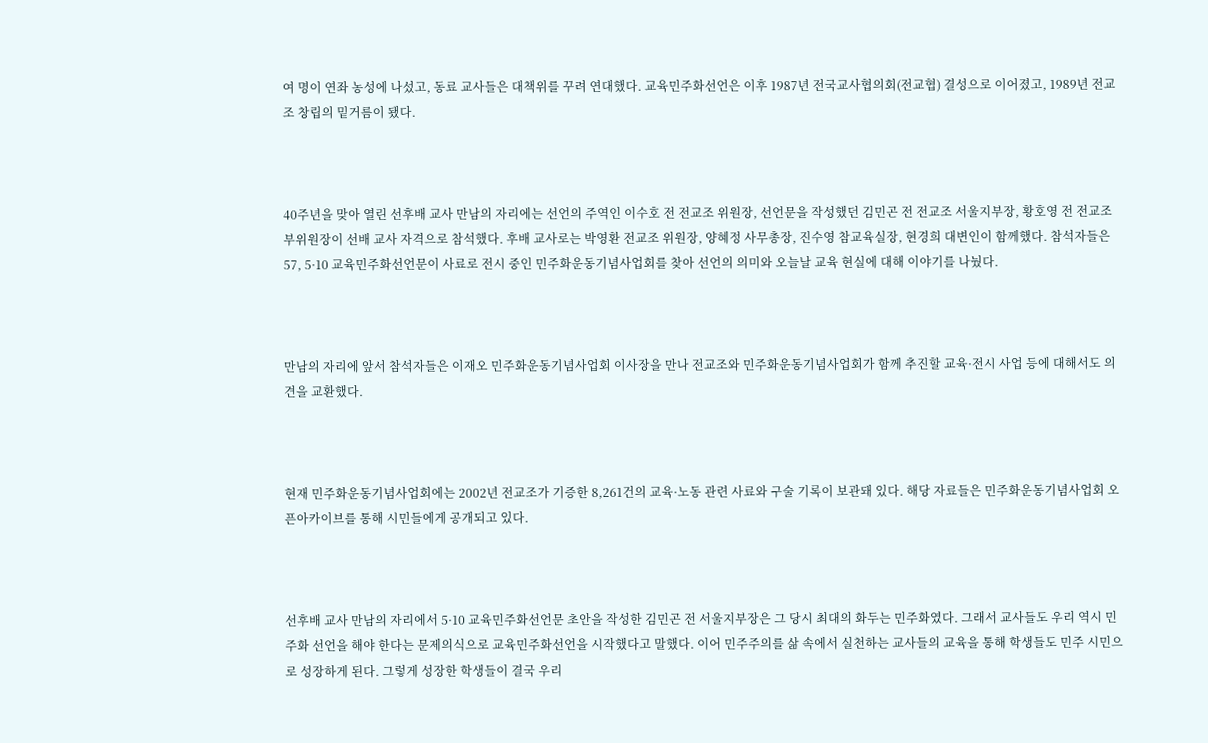여 명이 연좌 농성에 나섰고, 동료 교사들은 대책위를 꾸려 연대했다. 교육민주화선언은 이후 1987년 전국교사협의회(전교협) 결성으로 이어졌고, 1989년 전교조 창립의 밑거름이 됐다.



40주년을 맞아 열린 선후배 교사 만남의 자리에는 선언의 주역인 이수호 전 전교조 위원장, 선언문을 작성했던 김민곤 전 전교조 서울지부장, 황호영 전 전교조 부위원장이 선배 교사 자격으로 참석했다. 후배 교사로는 박영환 전교조 위원장, 양혜정 사무총장, 진수영 참교육실장, 현경희 대변인이 함께했다. 참석자들은 57, 5·10 교육민주화선언문이 사료로 전시 중인 민주화운동기념사업회를 찾아 선언의 의미와 오늘날 교육 현실에 대해 이야기를 나눴다.



만남의 자리에 앞서 참석자들은 이재오 민주화운동기념사업회 이사장을 만나 전교조와 민주화운동기념사업회가 함께 추진할 교육·전시 사업 등에 대해서도 의견을 교환했다.



현재 민주화운동기념사업회에는 2002년 전교조가 기증한 8,261건의 교육·노동 관련 사료와 구술 기록이 보관돼 있다. 해당 자료들은 민주화운동기념사업회 오픈아카이브를 통해 시민들에게 공개되고 있다.



선후배 교사 만남의 자리에서 5·10 교육민주화선언문 초안을 작성한 김민곤 전 서울지부장은 그 당시 최대의 화두는 민주화였다. 그래서 교사들도 우리 역시 민주화 선언을 해야 한다는 문제의식으로 교육민주화선언을 시작했다고 말했다. 이어 민주주의를 삶 속에서 실천하는 교사들의 교육을 통해 학생들도 민주 시민으로 성장하게 된다. 그렇게 성장한 학생들이 결국 우리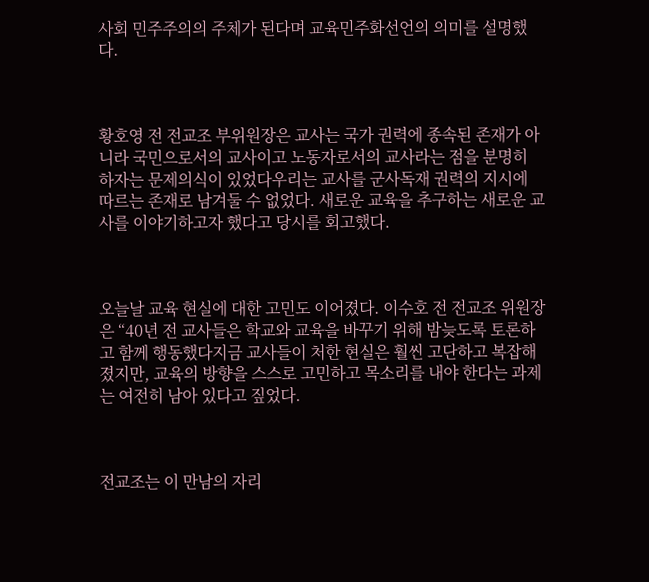사회 민주주의의 주체가 된다며 교육민주화선언의 의미를 설명했다.



황호영 전 전교조 부위원장은 교사는 국가 권력에 종속된 존재가 아니라 국민으로서의 교사이고 노동자로서의 교사라는 점을 분명히 하자는 문제의식이 있었다우리는 교사를 군사독재 권력의 지시에 따르는 존재로 남겨둘 수 없었다. 새로운 교육을 추구하는 새로운 교사를 이야기하고자 했다고 당시를 회고했다.



오늘날 교육 현실에 대한 고민도 이어졌다. 이수호 전 전교조 위원장은 “40년 전 교사들은 학교와 교육을 바꾸기 위해 밤늦도록 토론하고 함께 행동했다지금 교사들이 처한 현실은 훨씬 고단하고 복잡해졌지만, 교육의 방향을 스스로 고민하고 목소리를 내야 한다는 과제는 여전히 남아 있다고 짚었다.



전교조는 이 만남의 자리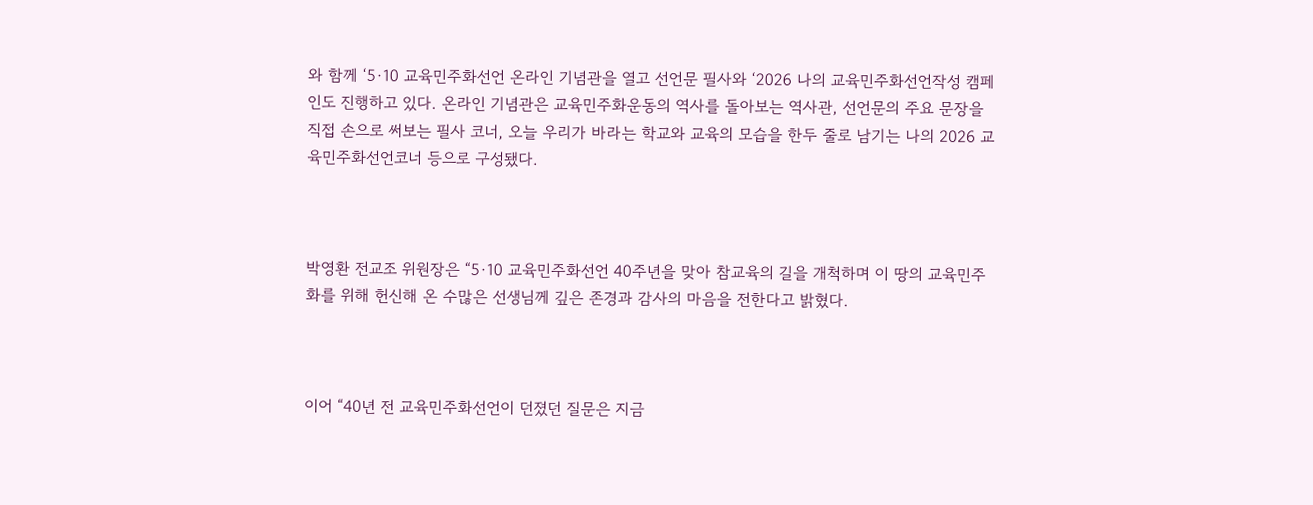와 함께 ‘5·10 교육민주화선언 온라인 기념관을 열고 선언문 필사와 ‘2026 나의 교육민주화선언작성 캠페인도 진행하고 있다. 온라인 기념관은 교육민주화운동의 역사를 돌아보는 역사관, 선언문의 주요 문장을 직접 손으로 써보는 필사 코너, 오늘 우리가 바라는 학교와 교육의 모습을 한두 줄로 남기는 나의 2026 교육민주화선언코너 등으로 구성됐다.



박영환 전교조 위원장은 “5·10 교육민주화선언 40주년을 맞아 참교육의 길을 개척하며 이 땅의 교육민주화를 위해 헌신해 온 수많은 선생님께 깊은 존경과 감사의 마음을 전한다고 밝혔다.



이어 “40년 전 교육민주화선언이 던졌던 질문은 지금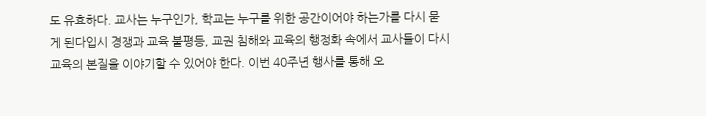도 유효하다. 교사는 누구인가, 학교는 누구를 위한 공간이어야 하는가를 다시 묻게 된다입시 경쟁과 교육 불평등, 교권 침해와 교육의 행정화 속에서 교사들이 다시 교육의 본질을 이야기할 수 있어야 한다. 이번 40주년 행사를 통해 오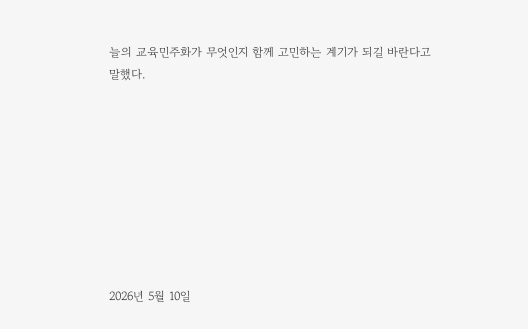늘의 교육민주화가 무엇인지 함께 고민하는 계기가 되길 바란다고 말했다.









2026년 5월 10일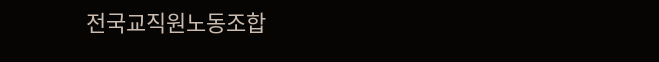전국교직원노동조합